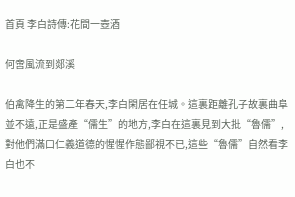首頁 李白詩傳:花間一壺酒

何啻風流到郯溪

伯禽降生的第二年春天,李白閑居在任城。這裏距離孔子故裏曲阜並不遠,正是盛產“儒生”的地方,李白在這裏見到大批“魯儒”,對他們滿口仁義道德的惺惺作態鄙視不已,這些“魯儒”自然看李白也不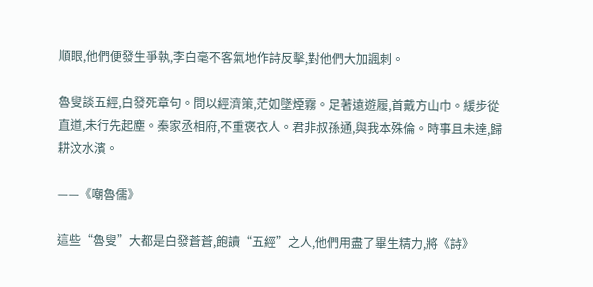順眼,他們便發生爭執,李白毫不客氣地作詩反擊,對他們大加諷刺。

魯叟談五經,白發死章句。問以經濟策,茫如墜煙霧。足著遠遊履,首戴方山巾。緩步從直道,未行先起塵。秦家丞相府,不重褒衣人。君非叔孫通,與我本殊倫。時事且未達,歸耕汶水濱。

——《嘲魯儒》

這些“魯叟”大都是白發蒼蒼,飽讀“五經”之人,他們用盡了畢生精力,將《詩》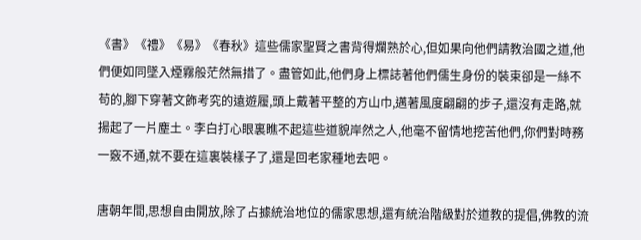《書》《禮》《易》《春秋》這些儒家聖賢之書背得爛熟於心,但如果向他們請教治國之道,他們便如同墜入煙霧般茫然無措了。盡管如此,他們身上標誌著他們儒生身份的裝束卻是一絲不苟的,腳下穿著文飾考究的遠遊履,頭上戴著平整的方山巾,邁著風度翩翩的步子,還沒有走路,就揚起了一片塵土。李白打心眼裏瞧不起這些道貌岸然之人,他毫不留情地挖苦他們,你們對時務一竅不通,就不要在這裏裝樣子了,還是回老家種地去吧。

唐朝年間,思想自由開放,除了占據統治地位的儒家思想,還有統治階級對於道教的提倡,佛教的流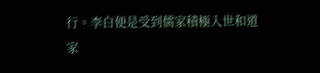行。李白便是受到儒家積極入世和道家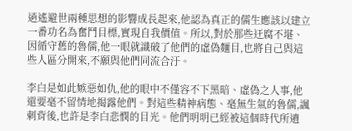逍遙避世兩種思想的影響成長起來,他認為真正的儒生應該以建立一番功名為奮鬥目標,實現自我價值。所以,對於那些迂腐不堪、因循守舊的魯儒,他一眼就識破了他們的虛偽麵目,也將自己與這些人區分開來,不願與他們同流合汙。

李白是如此嫉惡如仇,他的眼中不僅容不下黑暗、虛偽之人事,他還要毫不留情地揭露他們。對這些精神病態、毫無生氣的魯儒,諷刺背後,也許是李白悲憫的目光。他們明明已經被這個時代所遺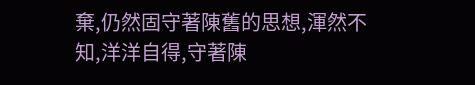棄,仍然固守著陳舊的思想,渾然不知,洋洋自得,守著陳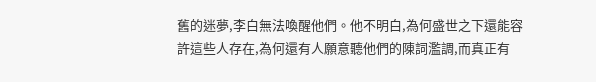舊的迷夢,李白無法喚醒他們。他不明白,為何盛世之下還能容許這些人存在,為何還有人願意聽他們的陳詞濫調,而真正有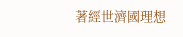著經世濟國理想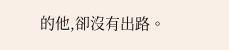的他,卻沒有出路。